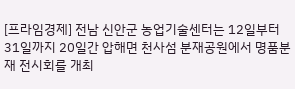[프라임경제] 전남 신안군 농업기술센터는 12일부터 31일까지 20일간 압해면 천사섬 분재공원에서 명품분재 전시회를 개최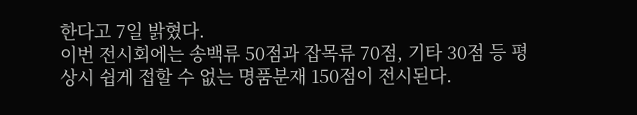한다고 7일 밝혔다.
이번 전시회에는 송백류 50점과 잡목류 70점, 기타 30점 등 평상시 쉽게 접할 수 없는 명품분재 150점이 전시된다.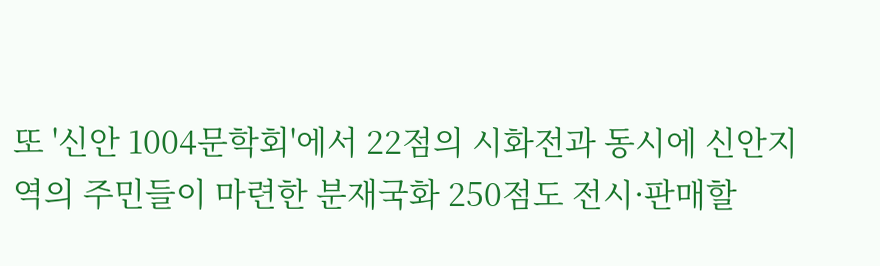또 '신안 1004문학회'에서 22점의 시화전과 동시에 신안지역의 주민들이 마련한 분재국화 250점도 전시·판매할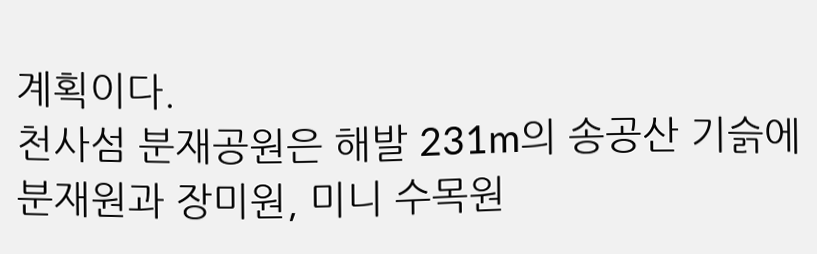계획이다.
천사섬 분재공원은 해발 231m의 송공산 기슭에 분재원과 장미원, 미니 수목원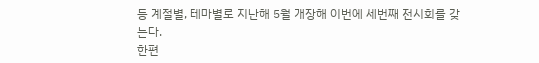등 계절별, 테마별로 지난해 5월 개장해 이번에 세번째 전시회를 갖는다.
한편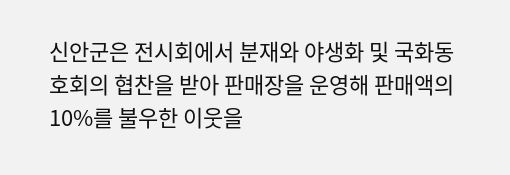신안군은 전시회에서 분재와 야생화 및 국화동호회의 협찬을 받아 판매장을 운영해 판매액의 10%를 불우한 이웃을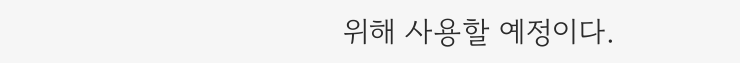위해 사용할 예정이다.